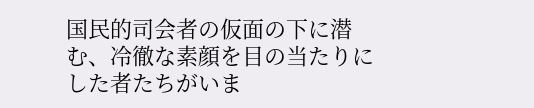国民的司会者の仮面の下に潜む、冷徹な素顔を目の当たりにした者たちがいま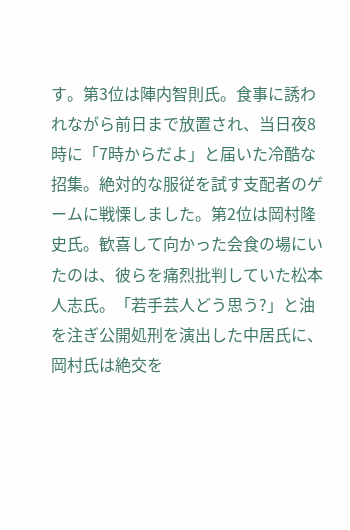す。第3位は陣内智則氏。食事に誘われながら前日まで放置され、当日夜8時に「7時からだよ」と届いた冷酷な招集。絶対的な服従を試す支配者のゲームに戦慄しました。第2位は岡村隆史氏。歓喜して向かった会食の場にいたのは、彼らを痛烈批判していた松本人志氏。「若手芸人どう思う?」と油を注ぎ公開処刑を演出した中居氏に、岡村氏は絶交を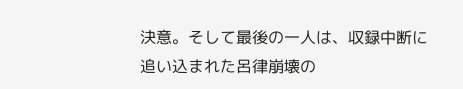決意。そして最後の一人は、収録中断に追い込まれた呂律崩壊の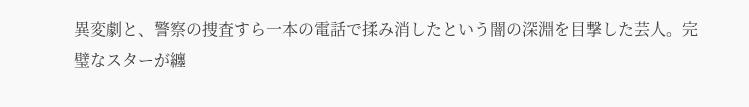異変劇と、警察の捜査すら一本の電話で揉み消したという闇の深淵を目撃した芸人。完璧なスターが纏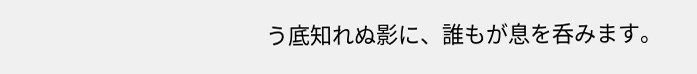う底知れぬ影に、誰もが息を呑みます。